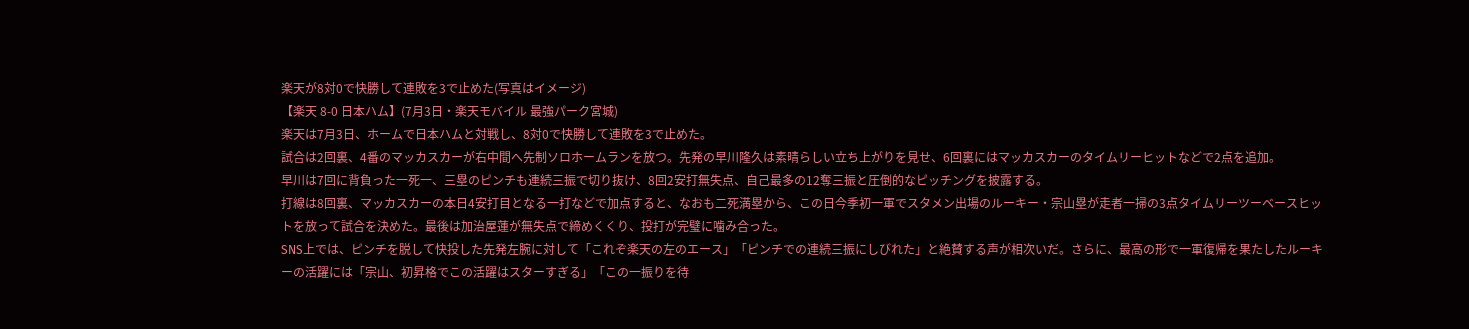楽天が8対0で快勝して連敗を3で止めた(写真はイメージ)
【楽天 8-0 日本ハム】(7月3日・楽天モバイル 最強パーク宮城)
楽天は7月3日、ホームで日本ハムと対戦し、8対0で快勝して連敗を3で止めた。
試合は2回裏、4番のマッカスカーが右中間へ先制ソロホームランを放つ。先発の早川隆久は素晴らしい立ち上がりを見せ、6回裏にはマッカスカーのタイムリーヒットなどで2点を追加。
早川は7回に背負った一死一、三塁のピンチも連続三振で切り抜け、8回2安打無失点、自己最多の12奪三振と圧倒的なピッチングを披露する。
打線は8回裏、マッカスカーの本日4安打目となる一打などで加点すると、なおも二死満塁から、この日今季初一軍でスタメン出場のルーキー・宗山塁が走者一掃の3点タイムリーツーベースヒットを放って試合を決めた。最後は加治屋蓮が無失点で締めくくり、投打が完璧に噛み合った。
SNS上では、ピンチを脱して快投した先発左腕に対して「これぞ楽天の左のエース」「ピンチでの連続三振にしびれた」と絶賛する声が相次いだ。さらに、最高の形で一軍復帰を果たしたルーキーの活躍には「宗山、初昇格でこの活躍はスターすぎる」「この一振りを待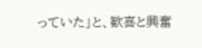っていた」と、歓喜と興奮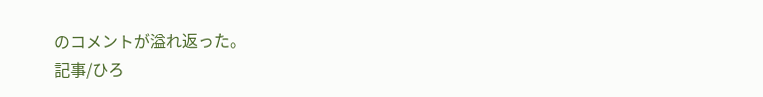のコメントが溢れ返った。
記事/ひろ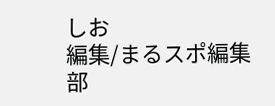しお
編集/まるスポ編集部